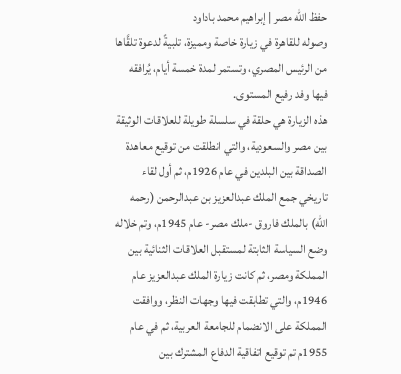حفظ الله مصر | إبراهيم محمد باداود
وصوله للقاهرة في زيارة خاصة ومميزة، تلبيةً لدعوة تلقَّاها من الرئيس المصري، وتستمر لمدة خمسة أيام، يُرافقه فيها وفد رفيع المستوى.
هذه الزيارة هي حلقة في سلسلة طويلة للعلاقات الوثيقة بين مصر والسعودية، والتي انطلقت من توقيع معاهدة الصداقة بين البلدين في عام 1926م، ثم أول لقاء تاريخي جمع الملك عبدالعزيز بن عبدالرحمن (رحمه الله) بالملك فاروق -ملك مصر- عام 1945م، وتم خلاله وضع السياسة الثابتة لمستقبل العلاقات الثنائية بين المملكة ومصر، ثم كانت زيارة الملك عبدالعزيز عام 1946م، والتي تطابقت فيها وجهات النظر، ووافقت المملكة على الانضمام للجامعة العربية، ثم في عام 1955م تم توقيع اتفاقية الدفاع المشترك بين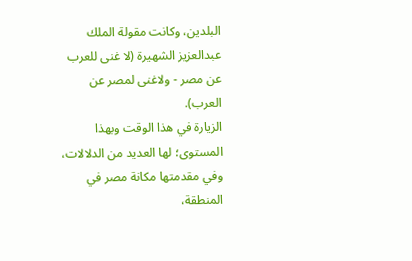البلدين، وكانت مقولة الملك عبدالعزيز الشهيرة (لا غنى للعرب عن مصر - ولاغنى لمصر عن العرب).
الزيارة في هذا الوقت وبهذا المستوى؛ لها العديد من الدلالات، وفي مقدمتها مكانة مصر في المنطقة،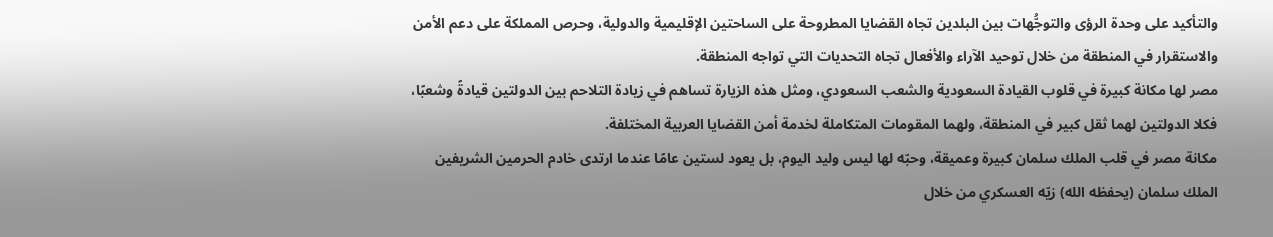والتأكيد على وحدة الرؤى والتوجُّهات بين البلدين تجاه القضايا المطروحة على الساحتين الإقليمية والدولية، وحرص المملكة على دعم الأمن والاستقرار في المنطقة من خلال توحيد الآراء والأفعال تجاه التحديات التي تواجه المنطقة.
مصر لها مكانة كبيرة في قلوب القيادة السعودية والشعب السعودي، ومثل هذه الزيارة تساهم في زيادة التلاحم بين الدولتين قيادةً وشعبًا، فكلا الدولتين لهما ثقل كبير في المنطقة، ولهما المقومات المتكاملة لخدمة أمن القضايا العربية المختلفة.
مكانة مصر في قلب الملك سلمان كبيرة وعميقة، وحبّه لها ليس وليد اليوم، بل يعود لستين عامًا عندما ارتدى خادم الحرمين الشريفين الملك سلمان (يحفظه الله) زيّه العسكري من خلال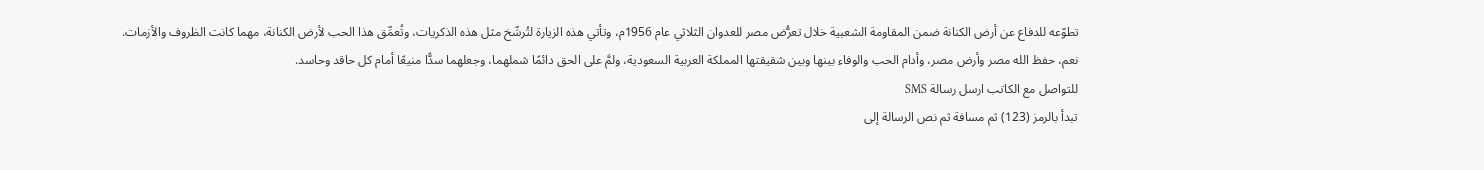تطوّعه للدفاع عن أرض الكنانة ضمن المقاومة الشعبية خلال تعرُّض مصر للعدوان الثلاثي عام 1956م، وتأتي هذه الزيارة لتُرسِّخ مثل هذه الذكريات، وتُعمِّق هذا الحب لأرض الكنانة، مهما كانت الظروف والأزمات.
نعم، حفظ الله مصر وأرض مصر، وأدام الحب والوفاء بينها وبين شقيقتها المملكة العربية السعودية، ولمَّ على الحق دائمًا شملهما، وجعلهما سدًّا منيعًا أمام كل حاقد وحاسد.
للتواصل مع الكاتب ارسل رسالة SMS
تبدأ بالرمز (123) ثم مسافة ثم نص الرسالة إلى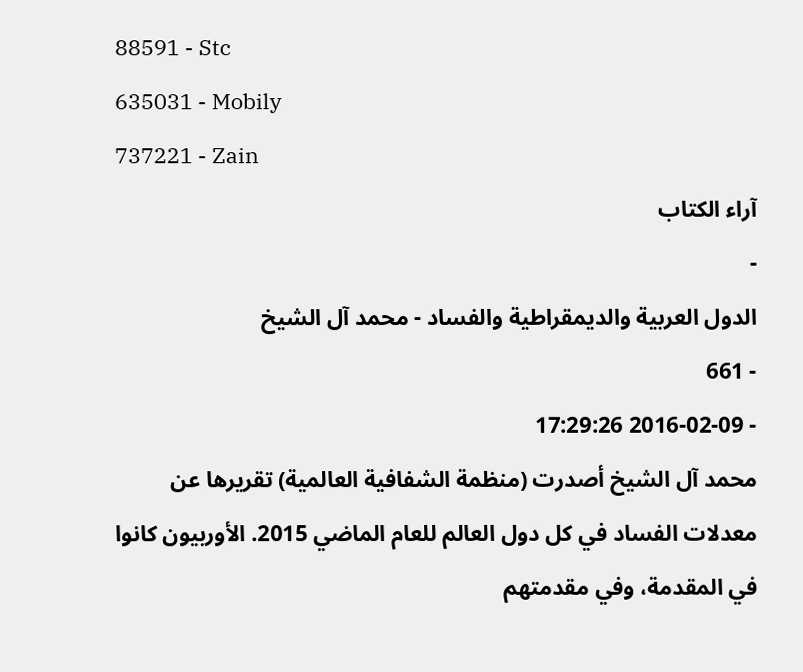88591 - Stc
635031 - Mobily
737221 - Zain
آراء الكتاب
-
الدول العربية والديمقراطية والفساد - محمد آل الشيخ
- 661
- 2016-02-09 17:29:26
محمد آل الشيخ أصدرت (منظمة الشفافية العالمية) تقريرها عن معدلات الفساد في كل دول العالم للعام الماضي 2015. الأوربيون كانوا في المقدمة، وفي مقدمتهم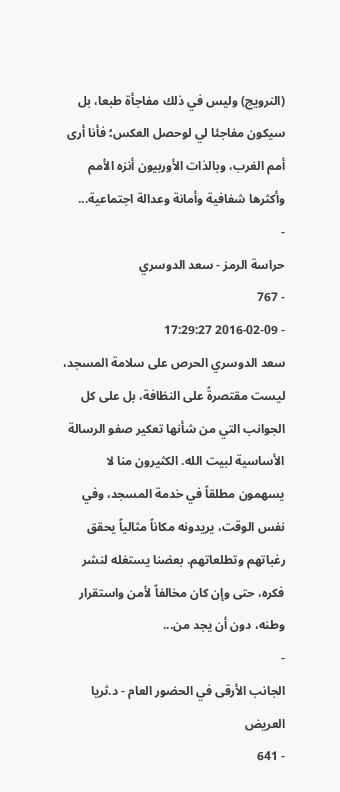(النرويج) وليس في ذلك مفاجأة طبعا، بل سيكون مفاجئا لي لوحصل العكس؛ فأنا أرى أمم الغرب، وبالذات الأوربيون أنزه الأمم وأكثرها شفافية وأمانة وعدالة اجتماعية...
-
حراسة الرمز - سعد الدوسري
- 767
- 2016-02-09 17:29:27
سعد الدوسري الحرص على سلامة المسجد، ليست مقتصرةً على النظافة، بل على كل الجوانب التي من شأنها تعكير صفو الرسالة الأساسية لبيت الله. الكثيرون منا لا يسهمون مطلقاً في خدمة المسجد، وفي نفس الوقت، يريدونه مكاناً مثالياً يحقق رغباتهم وتطلعاتهم. بعضنا يستغله لنشر فكره، حتى وإن كان مخالفاً لأمن واستقرار وطنه، دون أن يجد من...
-
الجانب الأرقى في الحضور العام - د.ثريا العريض
- 641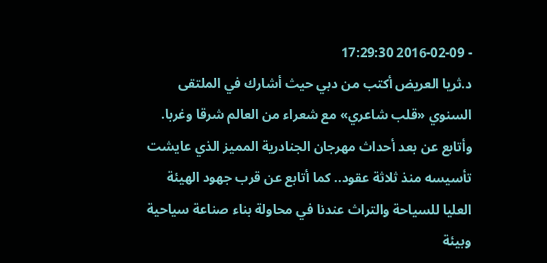- 2016-02-09 17:29:30
د.ثريا العريض أكتب من دبي حيث أشارك في الملتقى السنوي «قلب شاعري» مع شعراء من العالم شرقا وغربا. وأتابع عن بعد أحداث مهرجان الجنادرية المميز الذي عايشت تأسيسه منذ ثلاثة عقود.. كما أتابع عن قرب جهود الهيئة العليا للسياحة والتراث عندنا في محاولة بناء صناعة سياحية وبيئة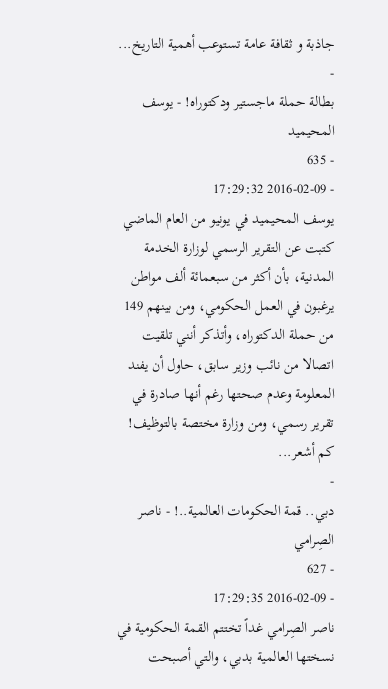جاذبة و ثقافة عامة تستوعب أهمية التاريخ...
-
بطالة حملة ماجستير ودكتوراه! - يوسف المحيميد
- 635
- 2016-02-09 17:29:32
يوسف المحيميد في يونيو من العام الماضي كتبت عن التقرير الرسمي لوزارة الخدمة المدنية، بأن أكثر من سبعمائة ألف مواطن يرغبون في العمل الحكومي، ومن بينهم 149 من حملة الدكتوراه، وأتذكر أنني تلقيت اتصالا من نائب وزير سابق، حاول أن يفند المعلومة وعدم صحتها رغم أنها صادرة في تقرير رسمي، ومن وزارة مختصة بالتوظيف! كم أشعر...
-
دبي.. قمة الحكومات العالمية..! - ناصر الصِرامي
- 627
- 2016-02-09 17:29:35
ناصر الصِرامي غداً تختتم القمة الحكومية في نسختها العالمية بدبي، والتي أصبحت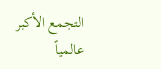التجمع الأكبر عالمياً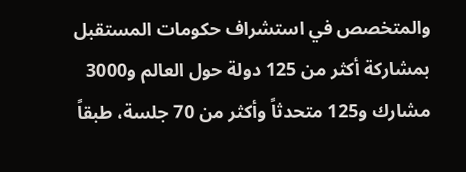والمتخصص في استشراف حكومات المستقبل بمشاركة أكثر من 125 دولة حول العالم و3000 مشارك و125 متحدثاً وأكثر من 70 جلسة، طبقاً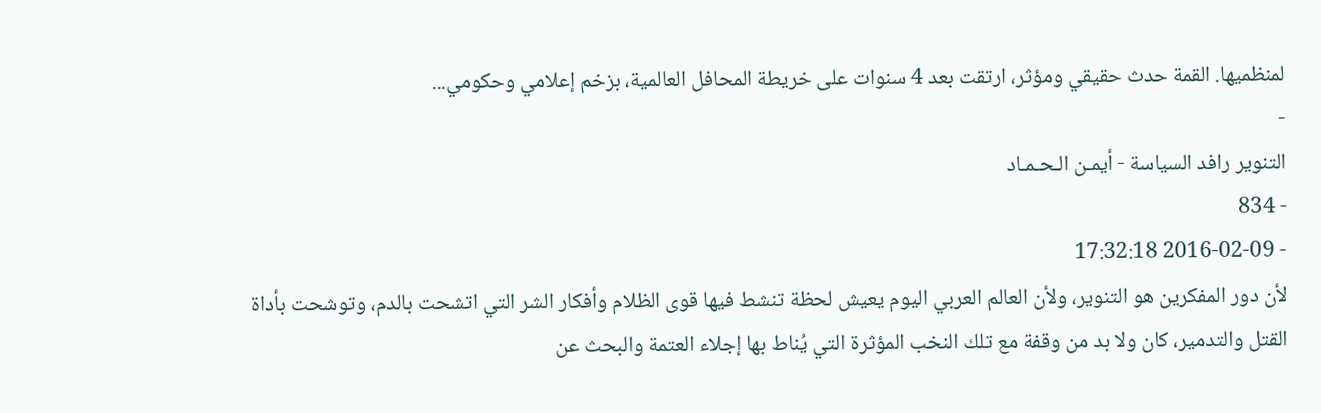لمنظميها. القمة حدث حقيقي ومؤثر، ارتقت بعد 4 سنوات على خريطة المحافل العالمية، بزخم إعلامي وحكومي...
-
التنوير رافد السياسة - أيمـن الـحـمـاد
- 834
- 2016-02-09 17:32:18
لأن دور المفكرين هو التنوير، ولأن العالم العربي اليوم يعيش لحظة تنشط فيها قوى الظلام وأفكار الشر التي اتشحت بالدم، وتوشحت بأداة القتل والتدمير، كان ولا بد من وقفة مع تلك النخب المؤثرة التي يُناط بها إجلاء العتمة والبحث عن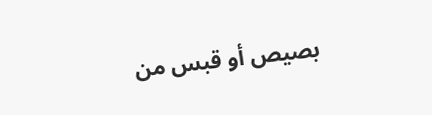بصيص أو قبس من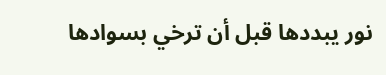نور يبددها قبل أن ترخي بسوادها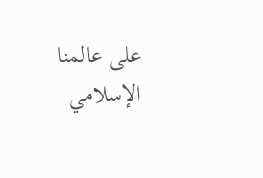على عالمنا الإسلامي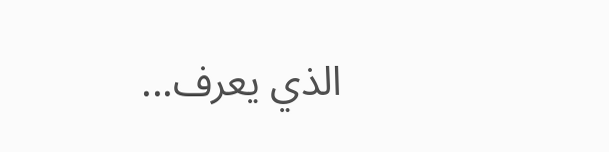الذي يعرف...